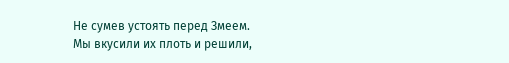Не сумев устоять перед Змеем.
Мы вкусили их плоть и решили,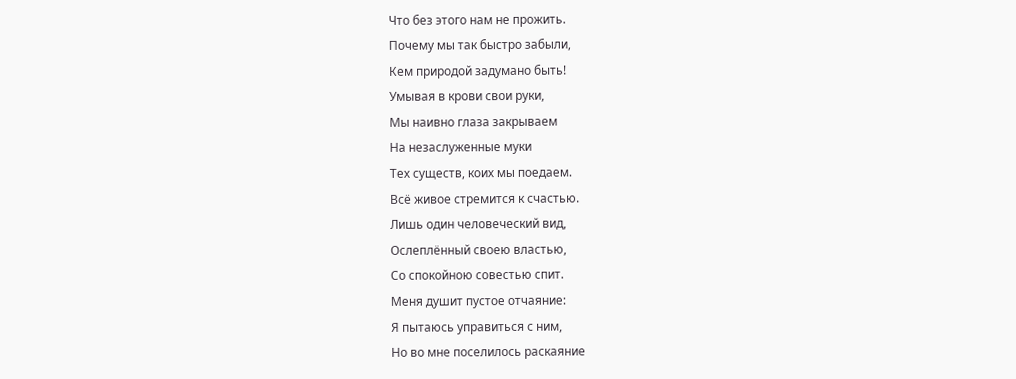Что без этого нам не прожить.
Почему мы так быстро забыли,
Кем природой задумано быть!
Умывая в крови свои руки,
Мы наивно глаза закрываем
На незаслуженные муки
Тех существ, коих мы поедаем.
Всё живое стремится к счастью.
Лишь один человеческий вид,
Ослеплённый своею властью,
Со спокойною совестью спит.
Меня душит пустое отчаяние:
Я пытаюсь управиться с ним,
Но во мне поселилось раскаяние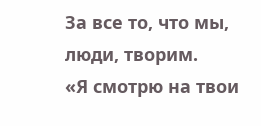За все то, что мы, люди, творим.
«Я смотрю на твои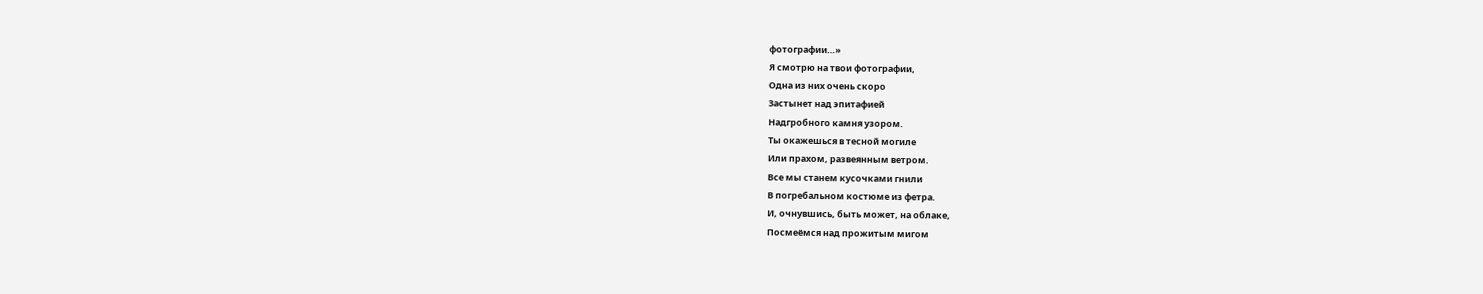фотографии…»
Я смотрю на твои фотографии,
Одна из них очень скоро
Застынет над эпитафией
Надгробного камня узором.
Ты окажешься в тесной могиле
Или прахом, развеянным ветром.
Все мы станем кусочками гнили
В погребальном костюме из фетра.
И, очнувшись, быть может, на облаке,
Посмеёмся над прожитым мигом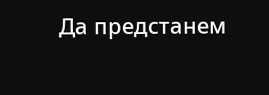Да предстанем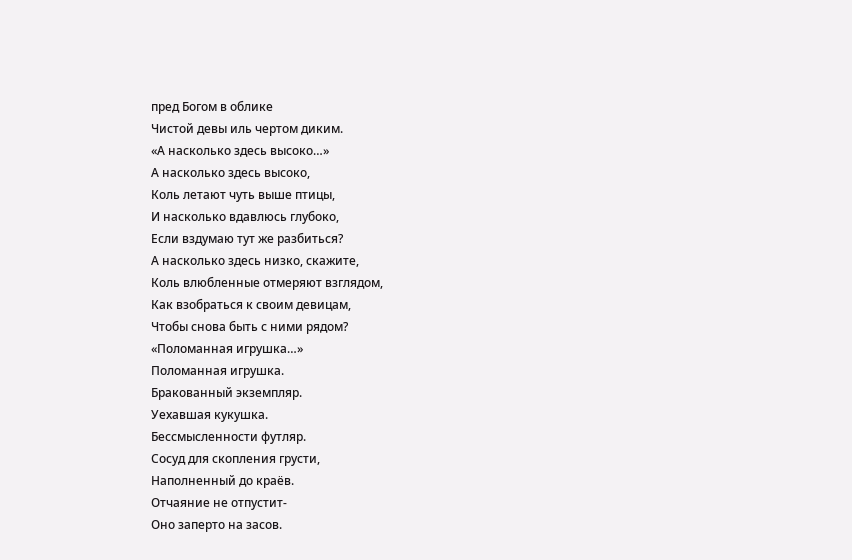пред Богом в облике
Чистой девы иль чертом диким.
«А насколько здесь высоко…»
А насколько здесь высоко,
Коль летают чуть выше птицы,
И насколько вдавлюсь глубоко,
Если вздумаю тут же разбиться?
А насколько здесь низко, скажите,
Коль влюбленные отмеряют взглядом,
Как взобраться к своим девицам,
Чтобы снова быть с ними рядом?
«Поломанная игрушка…»
Поломанная игрушка.
Бракованный экземпляр.
Уехавшая кукушка.
Бессмысленности футляр.
Сосуд для скопления грусти,
Наполненный до краёв.
Отчаяние не отпустит-
Оно заперто на засов.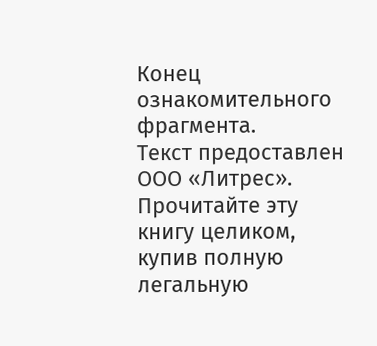Конец ознакомительного фрагмента.
Текст предоставлен ООО «Литрес».
Прочитайте эту книгу целиком, купив полную легальную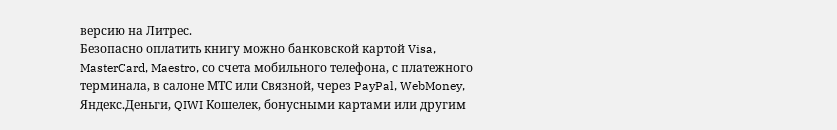версию на Литрес.
Безопасно оплатить книгу можно банковской картой Visa, MasterCard, Maestro, со счета мобильного телефона, с платежного терминала, в салоне МТС или Связной, через PayPal, WebMoney, Яндекс.Деньги, QIWI Кошелек, бонусными картами или другим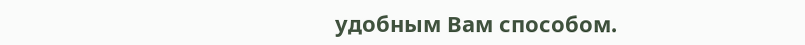удобным Вам способом.